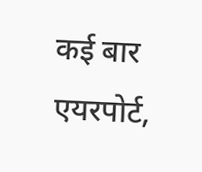कई बार एयरपोर्ट,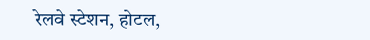रेलवे स्टेशन, होटल,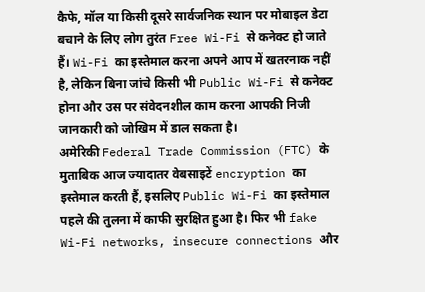कैफे, मॉल या किसी दूसरे सार्वजनिक स्थान पर मोबाइल डेटा बचाने के लिए लोग तुरंत Free Wi-Fi से कनेक्ट हो जाते हैं। Wi-Fi का इस्तेमाल करना अपने आप में खतरनाक नहीं है, लेकिन बिना जांचे किसी भी Public Wi-Fi से कनेक्ट होना और उस पर संवेदनशील काम करना आपकी निजी जानकारी को जोखिम में डाल सकता है।
अमेरिकी Federal Trade Commission (FTC) के मुताबिक आज ज्यादातर वेबसाइटें encryption का इस्तेमाल करती हैं, इसलिए Public Wi-Fi का इस्तेमाल पहले की तुलना में काफी सुरक्षित हुआ है। फिर भी fake Wi-Fi networks, insecure connections और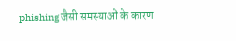phishing जैसी समस्याओं के कारण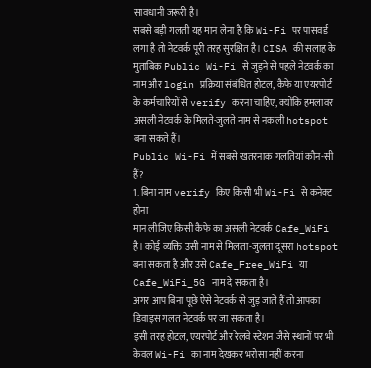सावधानी जरूरी है।
सबसे बड़ी गलती यह मान लेना है कि Wi-Fi पर पासवर्ड लगा है तो नेटवर्क पूरी तरह सुरक्षित है। CISA की सलाह के मुताबिक Public Wi-Fi से जुड़ने से पहले नेटवर्क का नाम और login प्रक्रिया संबंधित होटल, कैफे या एयरपोर्ट के कर्मचारियों से verify करना चाहिए, क्योंकि हमलावर असली नेटवर्क के मिलते-जुलते नाम से नकली hotspot बना सकते हैं।
Public Wi-Fi में सबसे खतरनाक गलतियां कौन-सी हैं?
1. बिना नाम verify किए किसी भी Wi-Fi से कनेक्ट होना
मान लीजिए किसी कैफे का असली नेटवर्क Cafe_WiFi है। कोई व्यक्ति उसी नाम से मिलता-जुलता दूसरा hotspot बना सकता है और उसे Cafe_Free_WiFi या Cafe_WiFi_5G नाम दे सकता है।
अगर आप बिना पूछे ऐसे नेटवर्क से जुड़ जाते हैं तो आपका डिवाइस गलत नेटवर्क पर जा सकता है।
इसी तरह होटल, एयरपोर्ट और रेलवे स्टेशन जैसे स्थानों पर भी केवल Wi-Fi का नाम देखकर भरोसा नहीं करना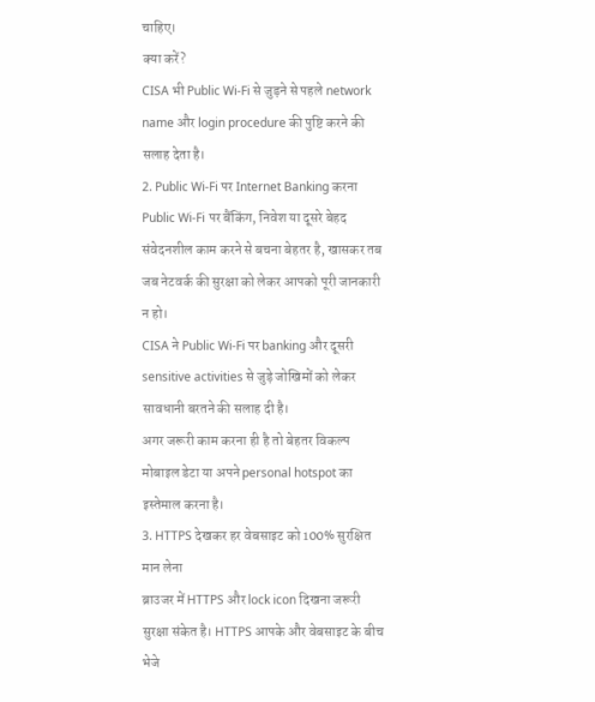चाहिए।
क्या करें?
CISA भी Public Wi-Fi से जुड़ने से पहले network name और login procedure की पुष्टि करने की सलाह देता है।
2. Public Wi-Fi पर Internet Banking करना
Public Wi-Fi पर बैंकिंग, निवेश या दूसरे बेहद संवेदनशील काम करने से बचना बेहतर है, खासकर तब जब नेटवर्क की सुरक्षा को लेकर आपको पूरी जानकारी न हो।
CISA ने Public Wi-Fi पर banking और दूसरी sensitive activities से जुड़े जोखिमों को लेकर सावधानी बरतने की सलाह दी है।
अगर जरूरी काम करना ही है तो बेहतर विकल्प मोबाइल डेटा या अपने personal hotspot का इस्तेमाल करना है।
3. HTTPS देखकर हर वेबसाइट को 100% सुरक्षित मान लेना
ब्राउजर में HTTPS और lock icon दिखना जरूरी सुरक्षा संकेत है। HTTPS आपके और वेबसाइट के बीच भेजे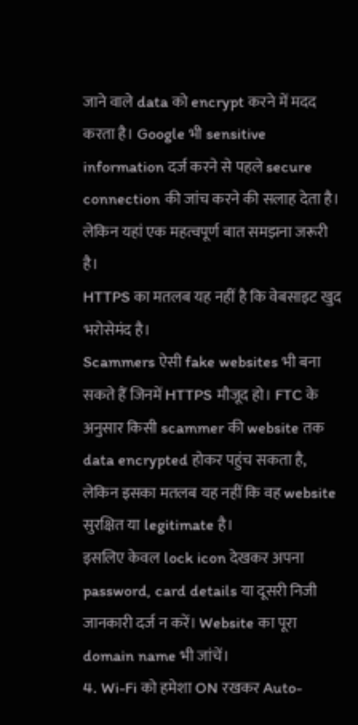जाने वाले data को encrypt करने में मदद करता है। Google भी sensitive information दर्ज करने से पहले secure connection की जांच करने की सलाह देता है।
लेकिन यहां एक महत्वपूर्ण बात समझना जरूरी है।
HTTPS का मतलब यह नहीं है कि वेबसाइट खुद भरोसेमंद है।
Scammers ऐसी fake websites भी बना सकते हैं जिनमें HTTPS मौजूद हो। FTC के अनुसार किसी scammer की website तक data encrypted होकर पहुंच सकता है, लेकिन इसका मतलब यह नहीं कि वह website सुरक्षित या legitimate है।
इसलिए केवल lock icon देखकर अपना password, card details या दूसरी निजी जानकारी दर्ज न करें। Website का पूरा domain name भी जांचें।
4. Wi-Fi को हमेशा ON रखकर Auto-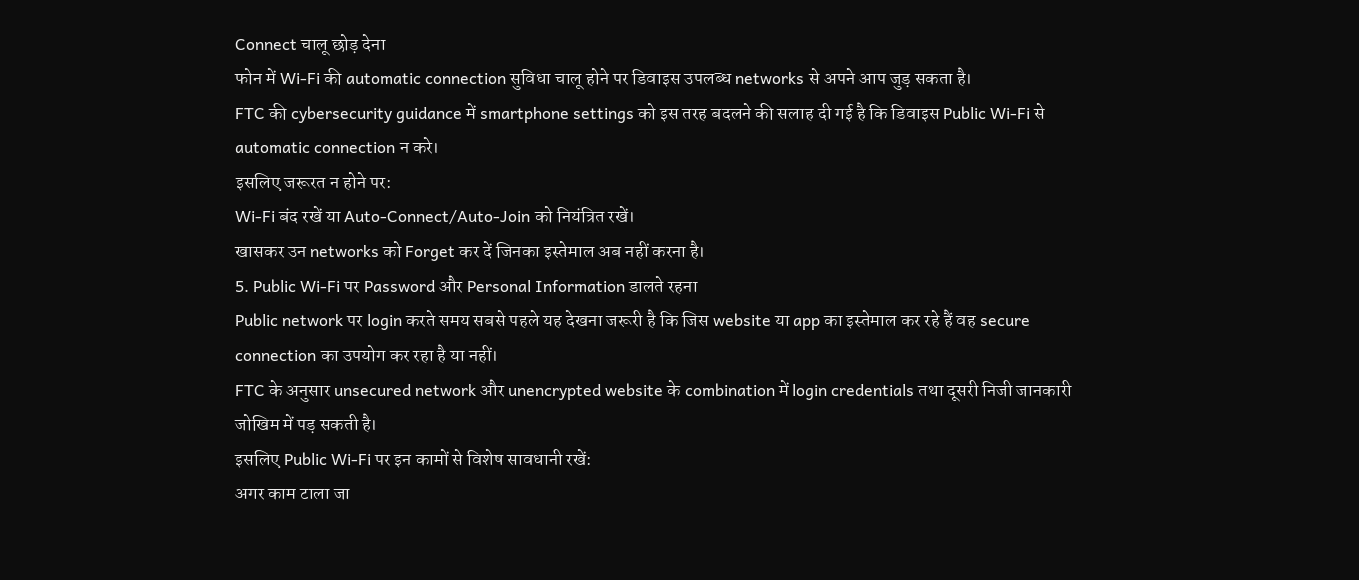Connect चालू छोड़ देना
फोन में Wi-Fi की automatic connection सुविधा चालू होने पर डिवाइस उपलब्ध networks से अपने आप जुड़ सकता है।
FTC की cybersecurity guidance में smartphone settings को इस तरह बदलने की सलाह दी गई है कि डिवाइस Public Wi-Fi से automatic connection न करे।
इसलिए जरूरत न होने पर:
Wi-Fi बंद रखें या Auto-Connect/Auto-Join को नियंत्रित रखें।
खासकर उन networks को Forget कर दें जिनका इस्तेमाल अब नहीं करना है।
5. Public Wi-Fi पर Password और Personal Information डालते रहना
Public network पर login करते समय सबसे पहले यह देखना जरूरी है कि जिस website या app का इस्तेमाल कर रहे हैं वह secure connection का उपयोग कर रहा है या नहीं।
FTC के अनुसार unsecured network और unencrypted website के combination में login credentials तथा दूसरी निजी जानकारी जोखिम में पड़ सकती है।
इसलिए Public Wi-Fi पर इन कामों से विशेष सावधानी रखें:
अगर काम टाला जा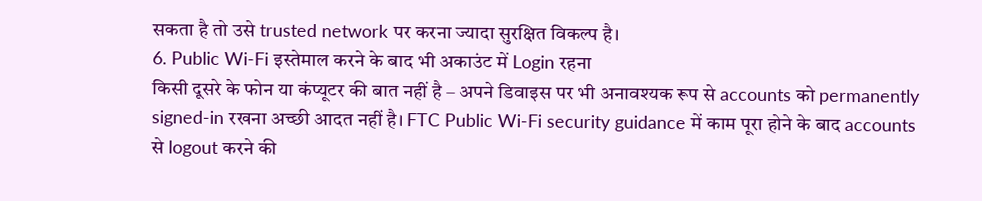सकता है तो उसे trusted network पर करना ज्यादा सुरक्षित विकल्प है।
6. Public Wi-Fi इस्तेमाल करने के बाद भी अकाउंट में Login रहना
किसी दूसरे के फोन या कंप्यूटर की बात नहीं है – अपने डिवाइस पर भी अनावश्यक रूप से accounts को permanently signed-in रखना अच्छी आदत नहीं है। FTC Public Wi-Fi security guidance में काम पूरा होने के बाद accounts से logout करने की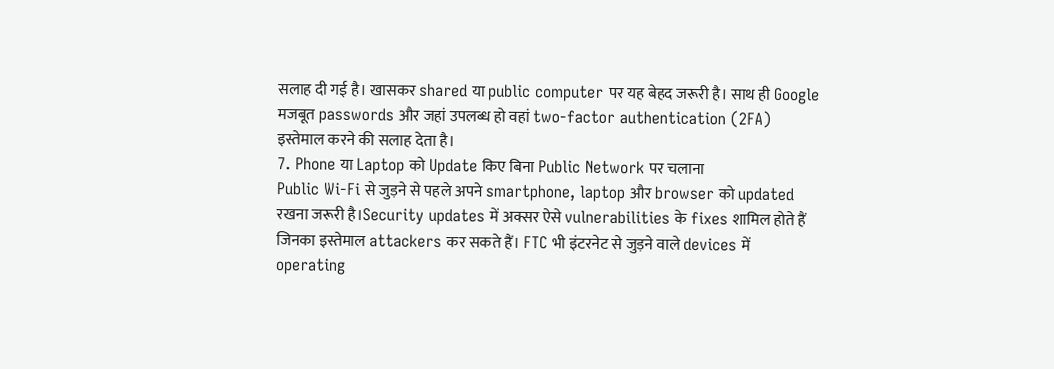सलाह दी गई है। खासकर shared या public computer पर यह बेहद जरूरी है। साथ ही Google मजबूत passwords और जहां उपलब्ध हो वहां two-factor authentication (2FA) इस्तेमाल करने की सलाह देता है।
7. Phone या Laptop को Update किए बिना Public Network पर चलाना
Public Wi-Fi से जुड़ने से पहले अपने smartphone, laptop और browser को updated रखना जरूरी है।Security updates में अक्सर ऐसे vulnerabilities के fixes शामिल होते हैं जिनका इस्तेमाल attackers कर सकते हैं। FTC भी इंटरनेट से जुड़ने वाले devices में operating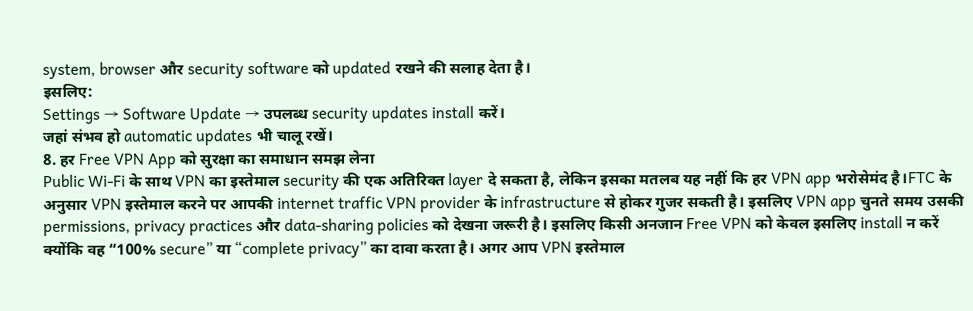system, browser और security software को updated रखने की सलाह देता है।
इसलिए:
Settings → Software Update → उपलब्ध security updates install करें।
जहां संभव हो automatic updates भी चालू रखें।
8. हर Free VPN App को सुरक्षा का समाधान समझ लेना
Public Wi-Fi के साथ VPN का इस्तेमाल security की एक अतिरिक्त layer दे सकता है, लेकिन इसका मतलब यह नहीं कि हर VPN app भरोसेमंद है।FTC के अनुसार VPN इस्तेमाल करने पर आपकी internet traffic VPN provider के infrastructure से होकर गुजर सकती है। इसलिए VPN app चुनते समय उसकी permissions, privacy practices और data-sharing policies को देखना जरूरी है। इसलिए किसी अनजान Free VPN को केवल इसलिए install न करें क्योंकि वह “100% secure” या “complete privacy” का दावा करता है। अगर आप VPN इस्तेमाल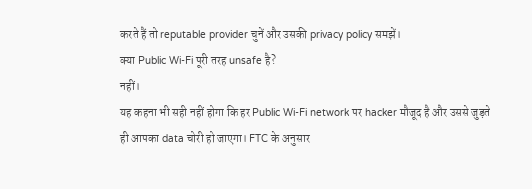करते हैं तो reputable provider चुनें और उसकी privacy policy समझें।
क्या Public Wi-Fi पूरी तरह unsafe है?
नहीं।
यह कहना भी सही नहीं होगा कि हर Public Wi-Fi network पर hacker मौजूद है और उससे जुड़ते ही आपका data चोरी हो जाएगा। FTC के अनुसार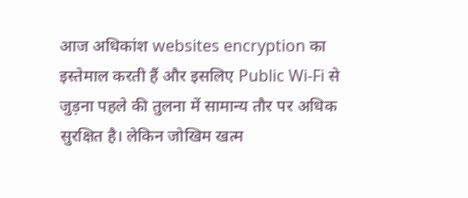आज अधिकांश websites encryption का इस्तेमाल करती हैं और इसलिए Public Wi-Fi से जुड़ना पहले की तुलना में सामान्य तौर पर अधिक सुरक्षित है। लेकिन जोखिम खत्म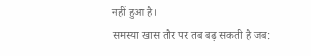नहीं हुआ है।
समस्या खास तौर पर तब बढ़ सकती है जब: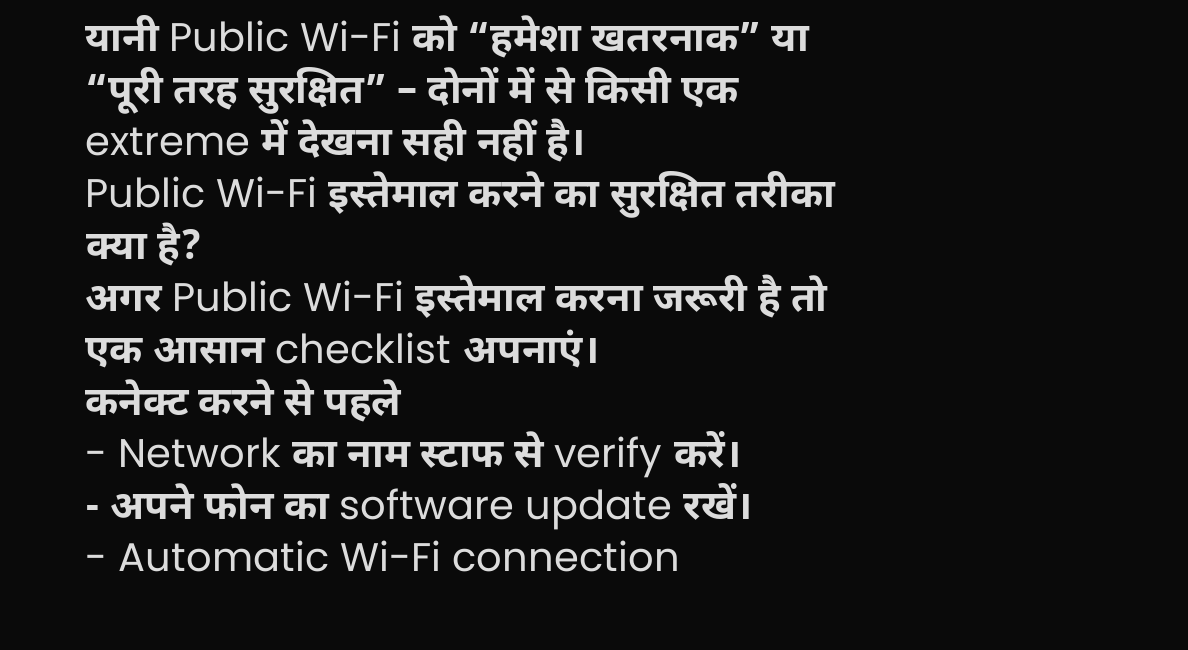यानी Public Wi-Fi को “हमेशा खतरनाक” या “पूरी तरह सुरक्षित” – दोनों में से किसी एक extreme में देखना सही नहीं है।
Public Wi-Fi इस्तेमाल करने का सुरक्षित तरीका क्या है?
अगर Public Wi-Fi इस्तेमाल करना जरूरी है तो एक आसान checklist अपनाएं।
कनेक्ट करने से पहले
- Network का नाम स्टाफ से verify करें।
- अपने फोन का software update रखें।
- Automatic Wi-Fi connection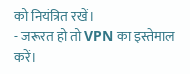को नियंत्रित रखें।
- जरूरत हो तो VPN का इस्तेमाल करें।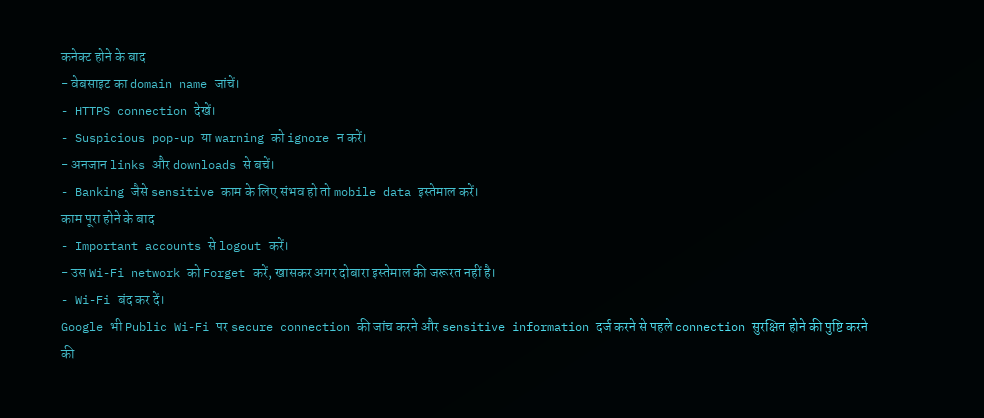कनेक्ट होने के बाद
- वेबसाइट का domain name जांचें।
- HTTPS connection देखें।
- Suspicious pop-up या warning को ignore न करें।
- अनजान links और downloads से बचें।
- Banking जैसे sensitive काम के लिए संभव हो तो mobile data इस्तेमाल करें।
काम पूरा होने के बाद
- Important accounts से logout करें।
- उस Wi-Fi network को Forget करें, खासकर अगर दोबारा इस्तेमाल की जरूरत नहीं है।
- Wi-Fi बंद कर दें।
Google भी Public Wi-Fi पर secure connection की जांच करने और sensitive information दर्ज करने से पहले connection सुरक्षित होने की पुष्टि करने की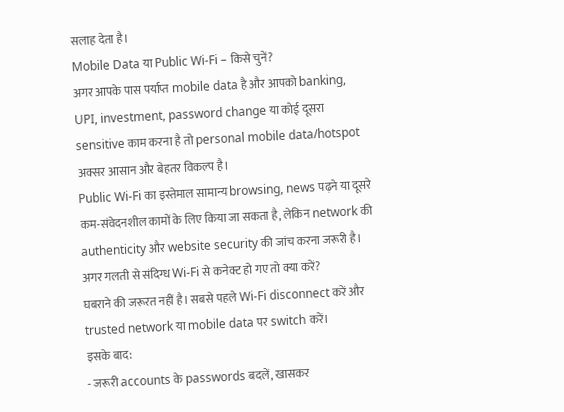सलाह देता है।
Mobile Data या Public Wi-Fi – किसे चुनें?
अगर आपके पास पर्याप्त mobile data है और आपको banking, UPI, investment, password change या कोई दूसरा sensitive काम करना है तो personal mobile data/hotspot अक्सर आसान और बेहतर विकल्प है।
Public Wi-Fi का इस्तेमाल सामान्य browsing, news पढ़ने या दूसरे कम-संवेदनशील कामों के लिए किया जा सकता है, लेकिन network की authenticity और website security की जांच करना जरूरी है।
अगर गलती से संदिग्ध Wi-Fi से कनेक्ट हो गए तो क्या करें?
घबराने की जरूरत नहीं है। सबसे पहले Wi-Fi disconnect करें और trusted network या mobile data पर switch करें।
इसके बाद:
- जरूरी accounts के passwords बदलें, खासकर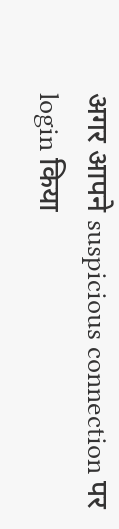अगर आपने suspicious connection पर login किया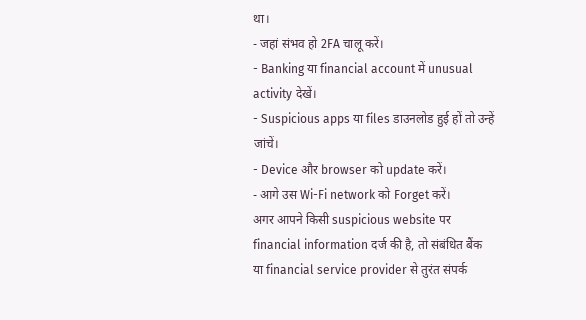था।
- जहां संभव हो 2FA चालू करें।
- Banking या financial account में unusual activity देखें।
- Suspicious apps या files डाउनलोड हुई हों तो उन्हें जांचें।
- Device और browser को update करें।
- आगे उस Wi-Fi network को Forget करें।
अगर आपने किसी suspicious website पर financial information दर्ज की है, तो संबंधित बैंक या financial service provider से तुरंत संपर्क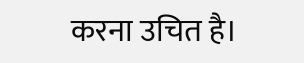करना उचित है।